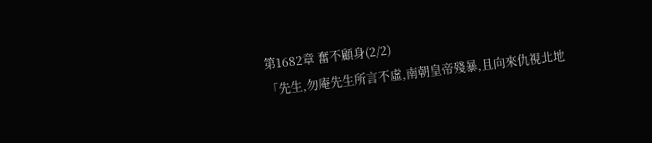第1682章 奮不顧身(2/2)
「先生,勿庵先生所言不虛,南朝皇帝殘暴,且向來仇視北地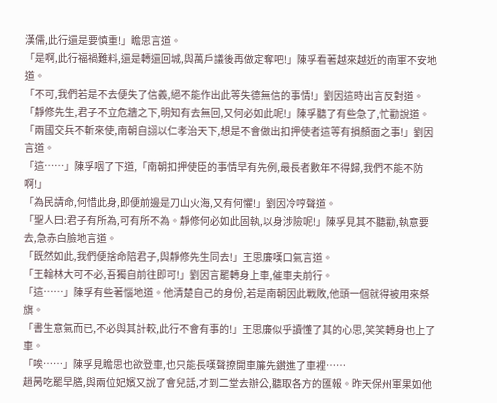漢儒,此行還是要慎重!」瞻思言道。
「是啊,此行福禍難料,還是轉還回城,與萬戶議後再做定奪吧!」陳孚看著越來越近的南軍不安地道。
「不可,我們若是不去便失了信義,絕不能作出此等失德無信的事情!」劉因這時出言反對道。
「靜修先生,君子不立危牆之下,明知有去無回,又何必如此呢!」陳孚聽了有些急了,忙勸說道。
「兩國交兵不斬來使,南朝自詡以仁孝治天下,想是不會做出扣押使者這等有損顏面之事!」劉因言道。
「這……」陳孚咽了下道,「南朝扣押使臣的事情早有先例,最長者數年不得歸,我們不能不防啊!」
「為民請命,何惜此身,即便前邊是刀山火海,又有何懼!」劉因冷哼聲道。
「聖人曰:君子有所為,可有所不為。靜修何必如此固執,以身涉險呢!」陳孚見其不聽勸,執意要去,急赤白臉地言道。
「既然如此,我們便捨命陪君子,與靜修先生同去!」王思廉嘆口氣言道。
「王翰林大可不必,吾獨自前往即可!」劉因言罷轉身上車,催車夫前行。
「這……」陳孚有些著惱地道。他清楚自己的身份,若是南朝因此戰敗,他頭一個就得被用來祭旗。
「書生意氣而已,不必與其計較,此行不會有事的!」王思廉似乎讀懂了其的心思,笑笑轉身也上了車。
「唉……」陳孚見瞻思也欲登車,也只能長嘆聲撩開車簾先鑽進了車裡……
趙昺吃罷早膳,與兩位妃嬪又說了會兒話,才到二堂去辦公,聽取各方的匯報。昨天保州軍果如他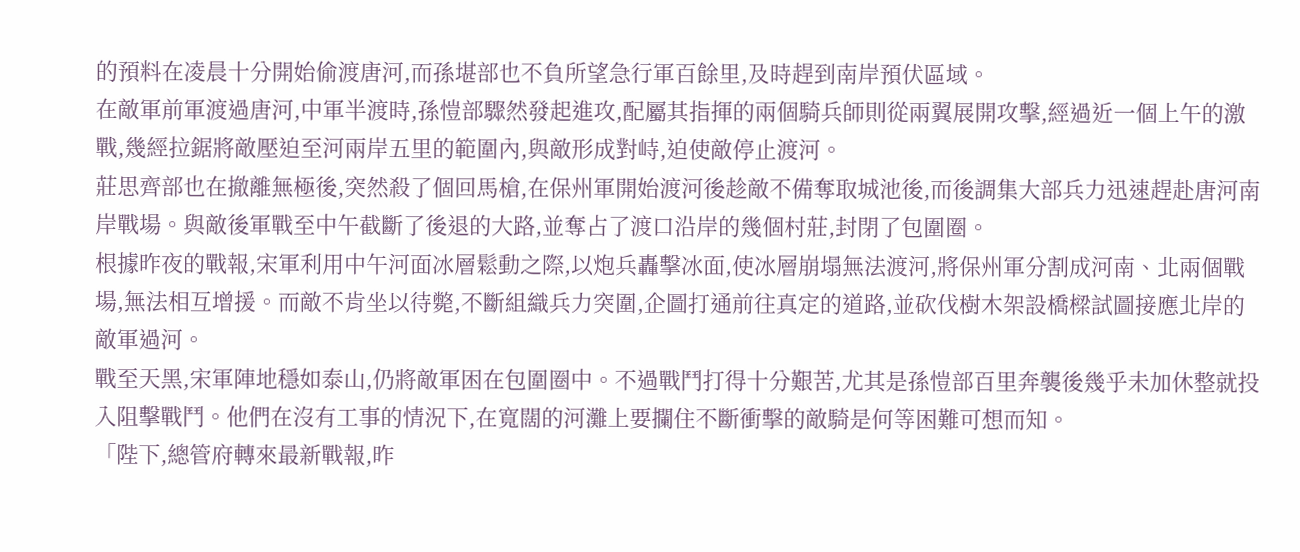的預料在凌晨十分開始偷渡唐河,而孫堪部也不負所望急行軍百餘里,及時趕到南岸預伏區域。
在敵軍前軍渡過唐河,中軍半渡時,孫愷部驟然發起進攻,配屬其指揮的兩個騎兵師則從兩翼展開攻擊,經過近一個上午的激戰,幾經拉鋸將敵壓迫至河兩岸五里的範圍內,與敵形成對峙,迫使敵停止渡河。
莊思齊部也在撤離無極後,突然殺了個回馬槍,在保州軍開始渡河後趁敵不備奪取城池後,而後調集大部兵力迅速趕赴唐河南岸戰場。與敵後軍戰至中午截斷了後退的大路,並奪占了渡口沿岸的幾個村莊,封閉了包圍圈。
根據昨夜的戰報,宋軍利用中午河面冰層鬆動之際,以炮兵轟擊冰面,使冰層崩塌無法渡河,將保州軍分割成河南、北兩個戰場,無法相互增援。而敵不肯坐以待斃,不斷組織兵力突圍,企圖打通前往真定的道路,並砍伐樹木架設橋樑試圖接應北岸的敵軍過河。
戰至天黑,宋軍陣地穩如泰山,仍將敵軍困在包圍圈中。不過戰鬥打得十分艱苦,尤其是孫愷部百里奔襲後幾乎未加休整就投入阻擊戰鬥。他們在沒有工事的情況下,在寬闊的河灘上要攔住不斷衝擊的敵騎是何等困難可想而知。
「陛下,總管府轉來最新戰報,昨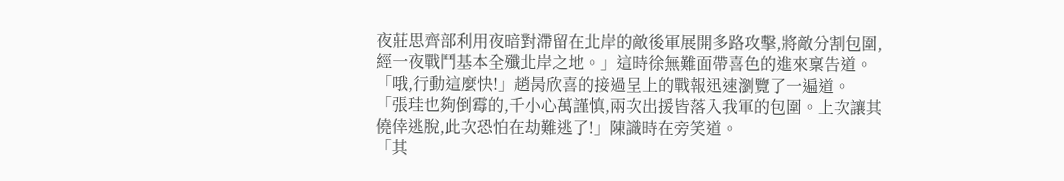夜莊思齊部利用夜暗對滯留在北岸的敵後軍展開多路攻擊,將敵分割包圍,經一夜戰鬥基本全殲北岸之地。」這時徐無難面帶喜色的進來稟告道。
「哦,行動這麼快!」趙昺欣喜的接過呈上的戰報迅速瀏覽了一遍道。
「張珪也夠倒霉的,千小心萬謹慎,兩次出援皆落入我軍的包圍。上次讓其僥倖逃脫,此次恐怕在劫難逃了!」陳識時在旁笑道。
「其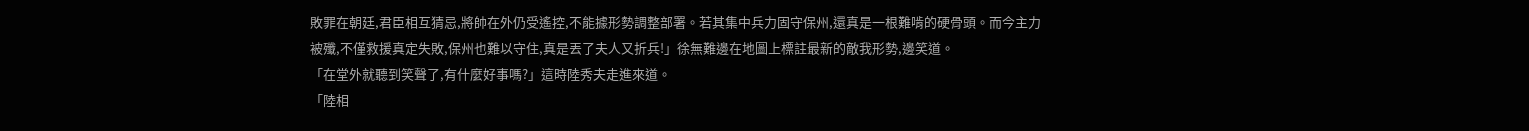敗罪在朝廷,君臣相互猜忌,將帥在外仍受遙控,不能據形勢調整部署。若其集中兵力固守保州,還真是一根難啃的硬骨頭。而今主力被殲,不僅救援真定失敗,保州也難以守住,真是丟了夫人又折兵!」徐無難邊在地圖上標註最新的敵我形勢,邊笑道。
「在堂外就聽到笑聲了,有什麼好事嗎?」這時陸秀夫走進來道。
「陸相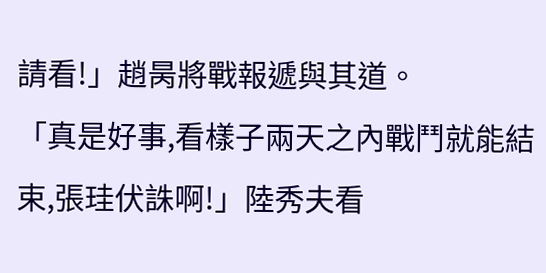請看!」趙昺將戰報遞與其道。
「真是好事,看樣子兩天之內戰鬥就能結束,張珪伏誅啊!」陸秀夫看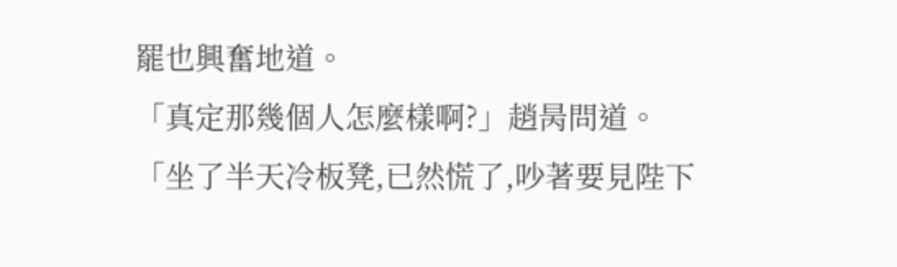罷也興奮地道。
「真定那幾個人怎麼樣啊?」趙昺問道。
「坐了半天冷板凳,已然慌了,吵著要見陛下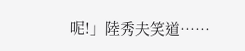呢!」陸秀夫笑道……